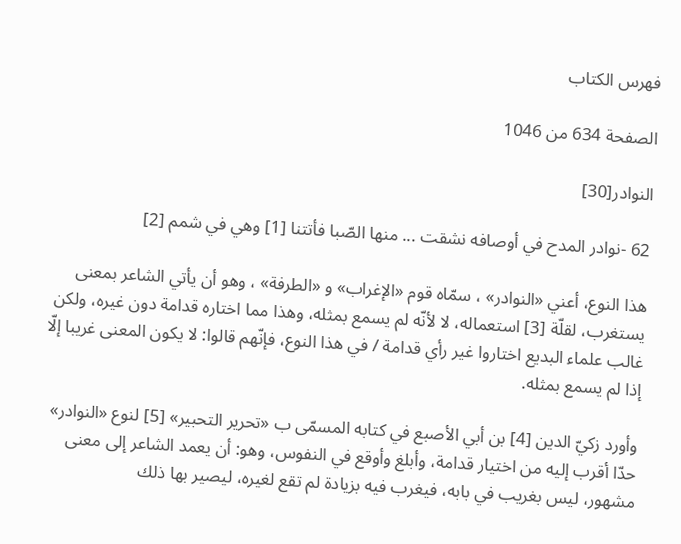فهرس الكتاب

الصفحة 634 من 1046

النوادر[30]

62 -نوادر المدح في أوصافه نشقت ... منها الصّبا فأتتنا [1] وهي في شمم [2]

هذا النوع، أعني «النوادر» ، سمّاه قوم «الإغراب» و «الطرفة» ، وهو أن يأتي الشاعر بمعنى يستغرب، لقلّة [3] استعماله، لا لأنّه لم يسمع بمثله، وهذا مما اختاره قدامة دون غيره، ولكن غالب علماء البديع اختاروا غير رأي قدامة / في هذا النوع، فإنّهم قالوا: لا يكون المعنى غريبا إلّا إذا لم يسمع بمثله.

وأورد زكيّ الدين [4] بن أبي الأصبع في كتابه المسمّى ب «تحرير التحبير» [5] لنوع «النوادر» حدّا أقرب إليه من اختيار قدامة، وأبلغ وأوقع في النفوس، وهو: أن يعمد الشاعر إلى معنى مشهور، ليس بغريب في بابه، فيغرب فيه بزيادة لم تقع لغيره، ليصير بها ذلك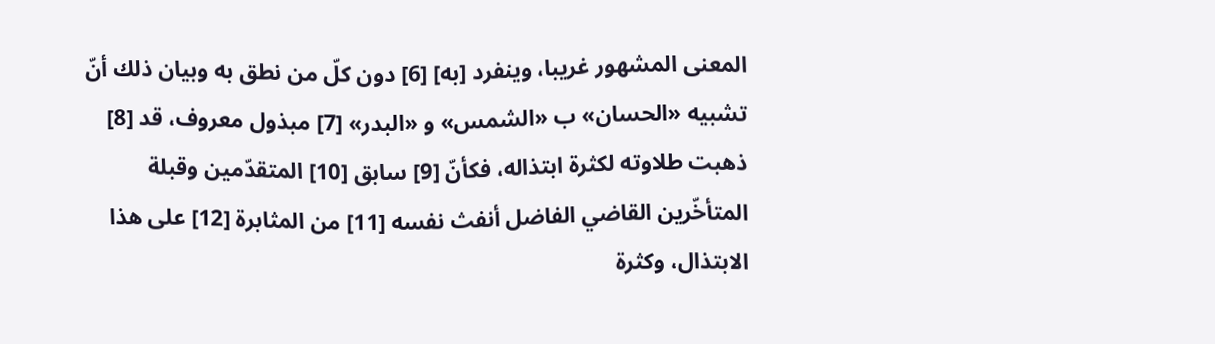المعنى المشهور غريبا، وينفرد [به] [6] دون كلّ من نطق به وبيان ذلك أنّ تشبيه «الحسان» ب «الشمس» و «البدر» [7] مبذول معروف، قد [8] ذهبت طلاوته لكثرة ابتذاله، فكأنّ [9] سابق [10] المتقدّمين وقبلة المتأخّرين القاضي الفاضل أنفث نفسه [11] من المثابرة [12] على هذا الابتذال، وكثرة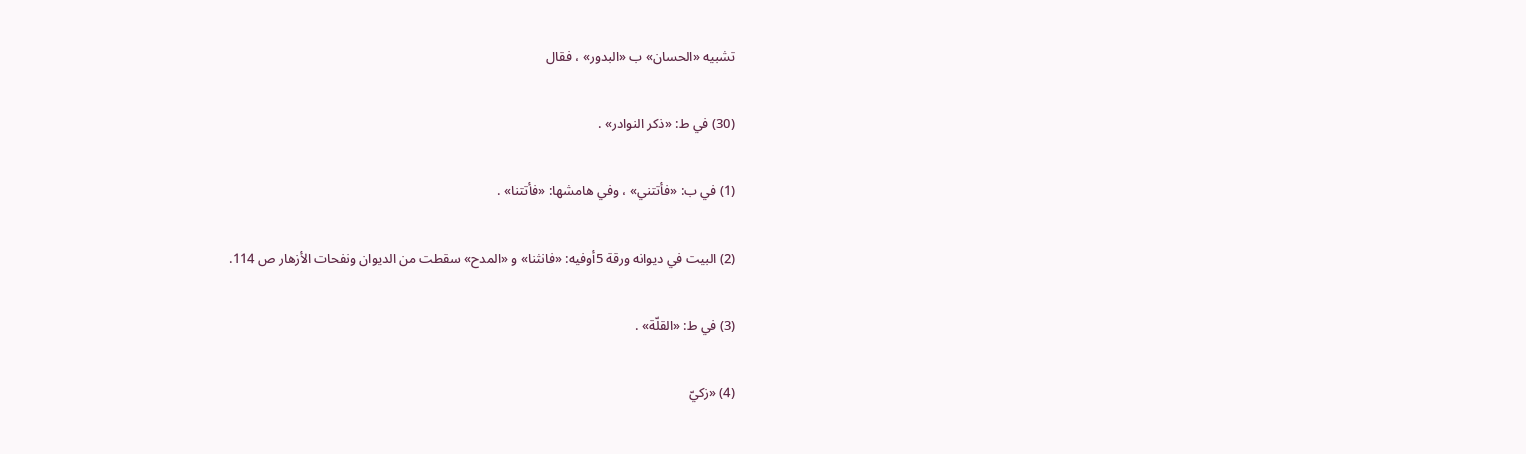تشبيه «الحسان» ب «البدور» ، فقال

(30) في ط: «ذكر النوادر» .

(1) في ب: «فأتتني» ، وفي هامشها: «فأتتنا» .

(2) البيت في ديوانه ورقة 5أوفيه: «فانثنا» و «المدح» سقطت من الديوان ونفحات الأزهار ص 114.

(3) في ط: «القلّة» .

(4) «زكيّ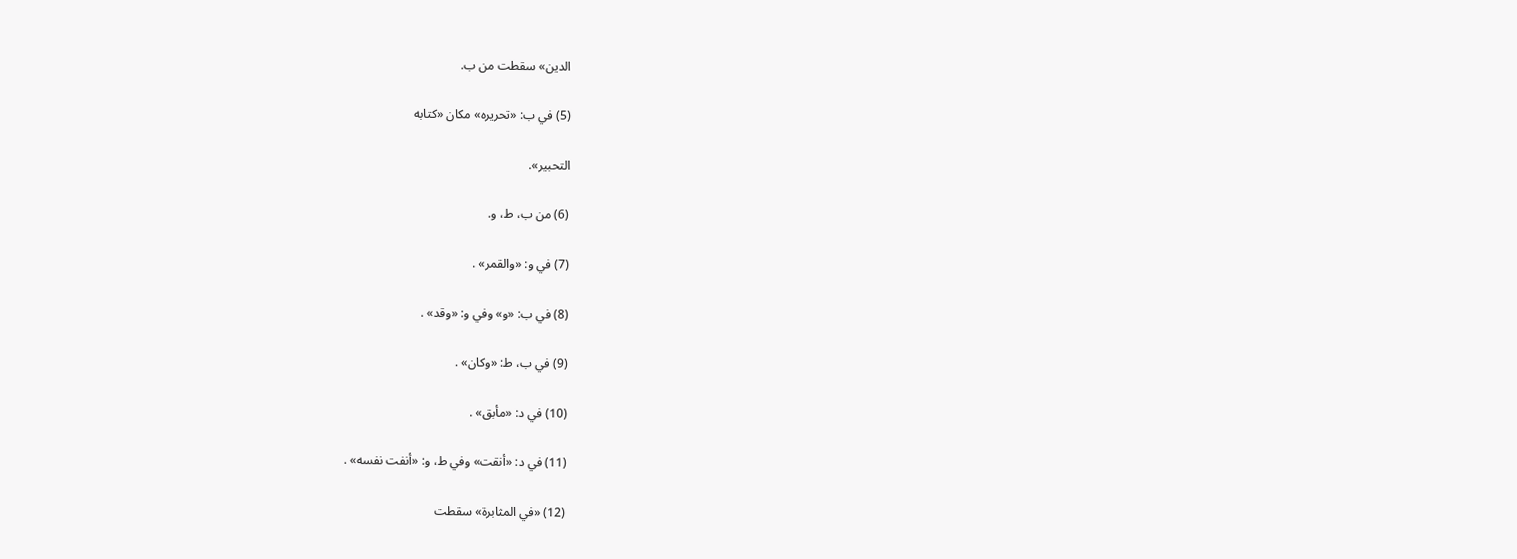الدين» سقطت من ب.

(5) في ب: «تحريره» مكان «كتابه

التحبير».

(6) من ب، ط، و.

(7) في و: «والقمر» .

(8) في ب: «و» وفي و: «وقد» .

(9) في ب، ط: «وكان» .

(10) في د: «مأبق» .

(11) في د: «أنقت» وفي ط، و: «أنفت نفسه» .

(12) «في المثابرة» سقطت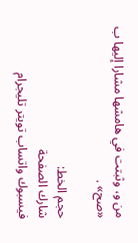من و، وثبتت في هامشها مشارا إليها ب «صح» .

حجم الخط:
شارك الصفحة
فيسبوك واتساب تويتر تليجرام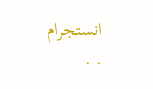انستجرام
. .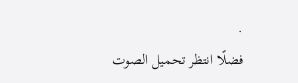.
فضلًا انتظر تحميل الصوت